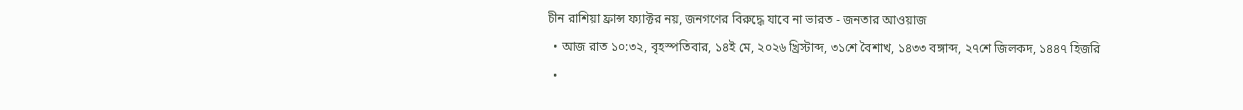চীন রাশিয়া ফ্রান্স ফ্যাক্টর নয়, জনগণের বিরুদ্ধে যাবে না ভারত - জনতার আওয়াজ
  • আজ রাত ১০:৩২, বৃহস্পতিবার, ১৪ই মে, ২০২৬ খ্রিস্টাব্দ, ৩১শে বৈশাখ, ১৪৩৩ বঙ্গাব্দ, ২৭শে জিলকদ, ১৪৪৭ হিজরি
  •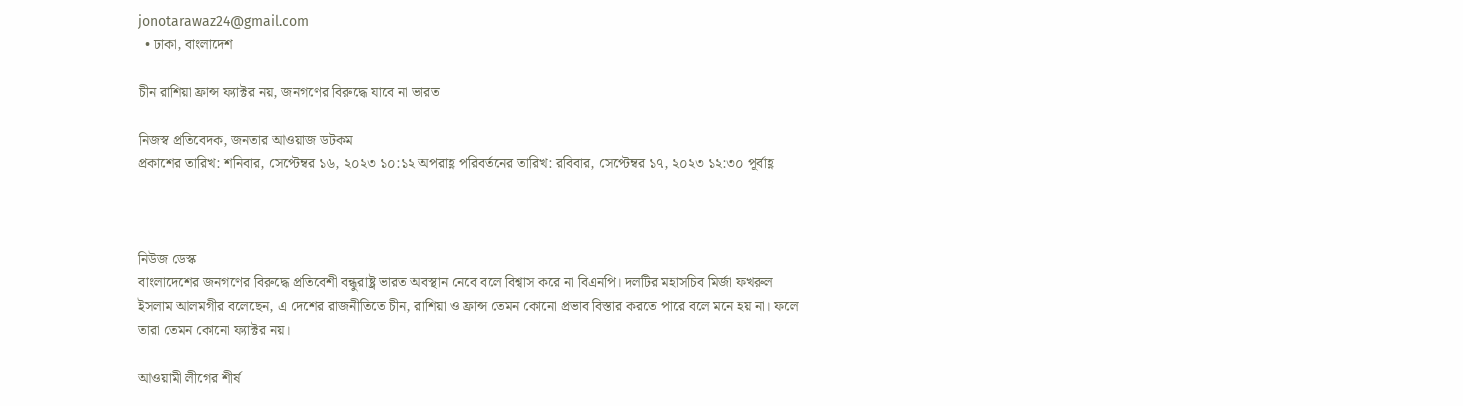jonotarawaz24@gmail.com
  • ঢাকা, বাংলাদেশ

চীন রাশিয়া ফ্রান্স ফ্যাক্টর নয়, জনগণের বিরুদ্ধে যাবে না ভারত

নিজস্ব প্রতিবেদক, জনতার আওয়াজ ডটকম
প্রকাশের তারিখ: শনিবার, সেপ্টেম্বর ১৬, ২০২৩ ১০:১২ অপরাহ্ণ পরিবর্তনের তারিখ: রবিবার, সেপ্টেম্বর ১৭, ২০২৩ ১২:৩০ পূর্বাহ্ণ



নিউজ ডেস্ক
বাংলাদেশের জনগণের বিরুদ্ধে প্রতিবেশী বন্ধুরাষ্ট্র ভারত অবস্থান নেবে বলে বিশ্বাস করে না বিএনপি। দলটির মহাসচিব মির্জা ফখরুল ইসলাম আলমগীর বলেছেন, এ দেশের রাজনীতিতে চীন, রাশিয়া ও ফ্রান্স তেমন কোনো প্রভাব বিস্তার করতে পারে বলে মনে হয় না। ফলে তারা তেমন কোনো ফ্যাক্টর নয়।

আওয়ামী লীগের শীর্ষ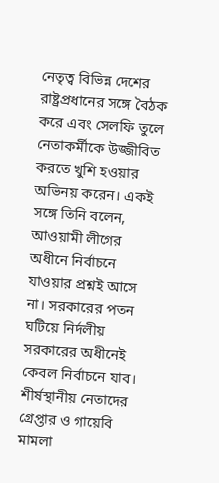নেতৃত্ব বিভিন্ন দেশের রাষ্ট্রপ্রধানের সঙ্গে বৈঠক করে এবং সেলফি তুলে নেতাকর্মীকে উজ্জীবিত করতে খুশি হওয়ার অভিনয় করেন। একই সঙ্গে তিনি বলেন, আওয়ামী লীগের অধীনে নির্বাচনে যাওয়ার প্রশ্নই আসে না। সরকারের পতন ঘটিয়ে নির্দলীয় সরকারের অধীনেই কেবল নির্বাচনে যাব। শীর্ষস্থানীয় নেতাদের গ্রেপ্তার ও গায়েবি মামলা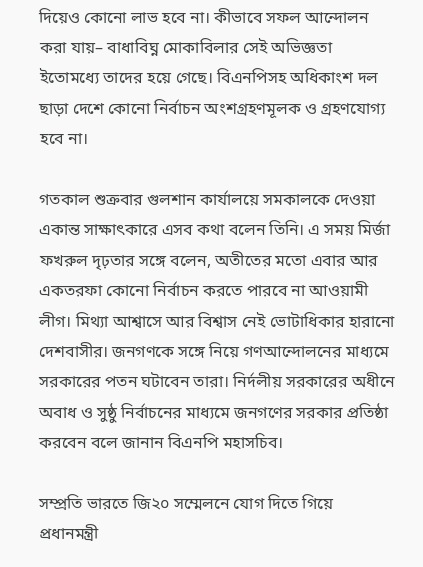দিয়েও কোনো লাভ হবে না। কীভাবে সফল আন্দোলন করা যায়– বাধাবিঘ্ন মোকাবিলার সেই অভিজ্ঞতা ইতোমধ্যে তাদের হয়ে গেছে। বিএনপিসহ অধিকাংশ দল ছাড়া দেশে কোনো নির্বাচন অংশগ্রহণমূলক ও গ্রহণযোগ্য হবে না।

গতকাল শুক্রবার গুলশান কার্যালয়ে সমকালকে দেওয়া একান্ত সাক্ষাৎকারে এসব কথা বলেন তিনি। এ সময় মির্জা ফখরুল দৃঢ়তার সঙ্গে বলেন, অতীতের মতো এবার আর একতরফা কোনো নির্বাচন করতে পারবে না আওয়ামী লীগ। মিথ্যা আশ্বাসে আর বিশ্বাস নেই ভোটাধিকার হারানো দেশবাসীর। জনগণকে সঙ্গে নিয়ে গণআন্দোলনের মাধ্যমে সরকারের পতন ঘটাবেন তারা। নির্দলীয় সরকারের অধীনে অবাধ ও সুষ্ঠু নির্বাচনের মাধ্যমে জনগণের সরকার প্রতিষ্ঠা করবেন বলে জানান বিএনপি মহাসচিব।

সম্প্রতি ভারতে জি২০ সম্মেলনে যোগ দিতে গিয়ে প্রধানমন্ত্রী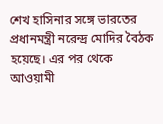শেখ হাসিনার সঙ্গে ভারতের প্রধানমন্ত্রী নরেন্দ্র মোদির বৈঠক হয়েছে। এর পর থেকে আওয়ামী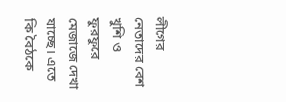লীগের নেতাদের বেশ খুশি ও ফুরফুরে মেজাজে দেখা যাচ্ছে। এতে কি বৈঠকে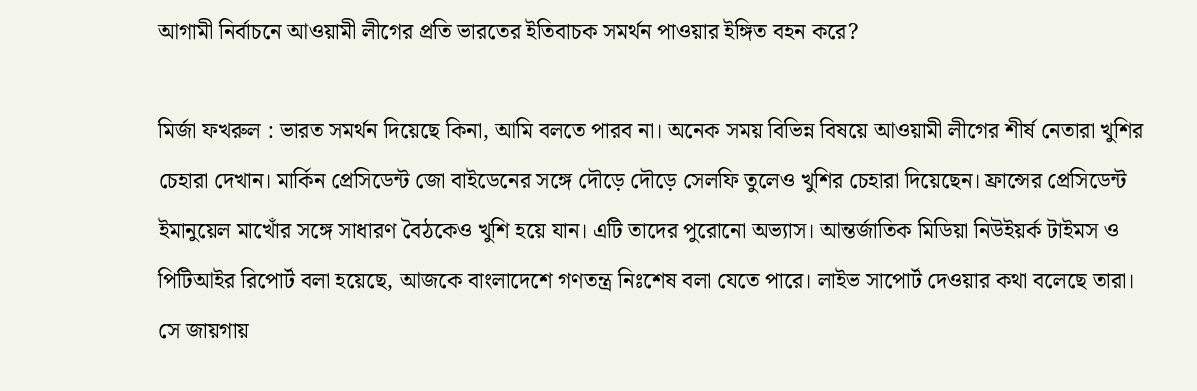আগামী নির্বাচনে আওয়ামী লীগের প্রতি ভারতের ইতিবাচক সমর্থন পাওয়ার ইঙ্গিত বহন করে?

মির্জা ফখরুল : ভারত সমর্থন দিয়েছে কিনা, আমি বলতে পারব না। অনেক সময় বিভিন্ন বিষয়ে আওয়ামী লীগের শীর্ষ নেতারা খুশির চেহারা দেখান। মার্কিন প্রেসিডেন্ট জো বাইডেনের সঙ্গে দৌড়ে দৌড়ে সেলফি তুলেও খুশির চেহারা দিয়েছেন। ফ্রান্সের প্রেসিডেন্ট ইমানুয়েল মাখোঁর সঙ্গে সাধারণ বৈঠকেও খুশি হয়ে যান। এটি তাদের পুরোনো অভ্যাস। আন্তর্জাতিক মিডিয়া নিউইয়র্ক টাইমস ও পিটিআইর রিপোর্ট বলা হয়েছে, আজকে বাংলাদেশে গণতন্ত্র নিঃশেষ বলা যেতে পারে। লাইভ সাপোর্ট দেওয়ার কথা বলেছে তারা। সে জায়গায়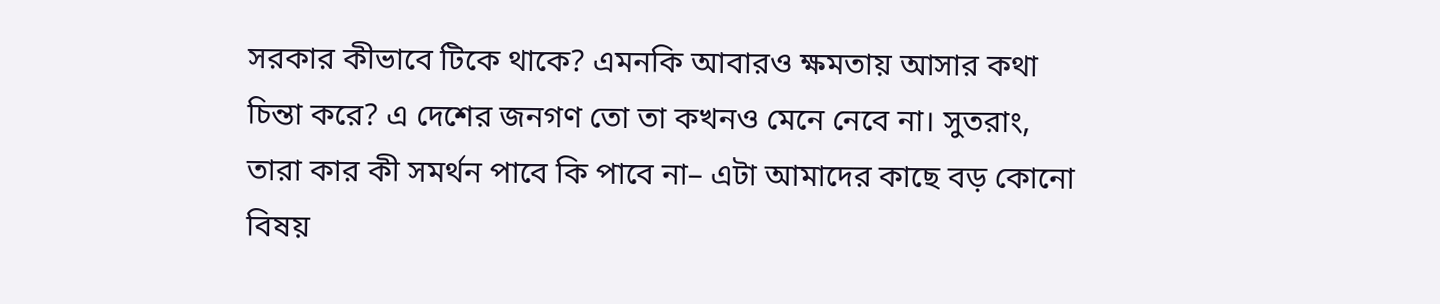সরকার কীভাবে টিকে থাকে? এমনকি আবারও ক্ষমতায় আসার কথা চিন্তা করে? এ দেশের জনগণ তো তা কখনও মেনে নেবে না। সুতরাং, তারা কার কী সমর্থন পাবে কি পাবে না– এটা আমাদের কাছে বড় কোনো বিষয়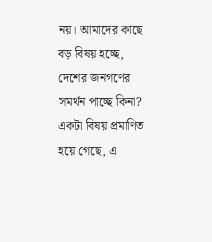নয়। আমাদের কাছে বড় বিষয় হচ্ছে, দেশের জনগণের সমর্থন পাচ্ছে কিনা? একটা বিষয় প্রমাণিত হয়ে গেছে, এ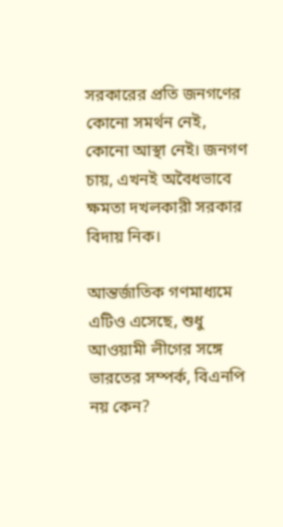সরকারের প্রতি জনগণের কোনো সমর্থন নেই, কোনো আস্থা নেই। জনগণ চায়, এখনই অবৈধভাবে ক্ষমতা দখলকারী সরকার বিদায় নিক।

আন্তর্জাতিক গণমাধ্যমে এটিও এসেছে, শুধু আওয়ামী লীগের সঙ্গে ভারতের সম্পর্ক, বিএনপি নয় কেন?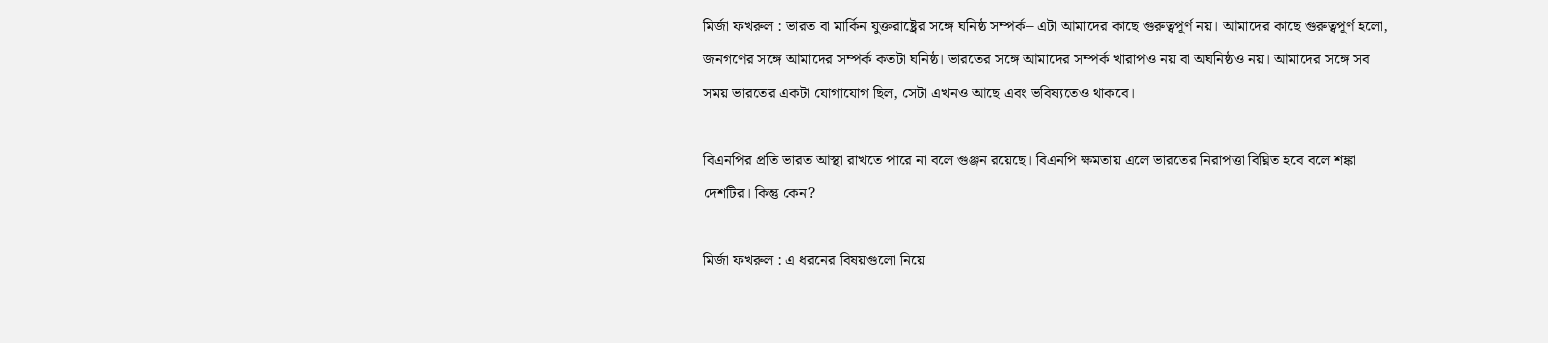মির্জা ফখরুল : ভারত বা মার্কিন যুক্তরাষ্ট্রের সঙ্গে ঘনিষ্ঠ সম্পর্ক– এটা আমাদের কাছে গুরুত্বপূর্ণ নয়। আমাদের কাছে গুরুত্বপূর্ণ হলো, জনগণের সঙ্গে আমাদের সম্পর্ক কতটা ঘনিষ্ঠ। ভারতের সঙ্গে আমাদের সম্পর্ক খারাপও নয় বা অঘনিষ্ঠও নয়। আমাদের সঙ্গে সব সময় ভারতের একটা যোগাযোগ ছিল, সেটা এখনও আছে এবং ভবিষ্যতেও থাকবে।

বিএনপির প্রতি ভারত আস্থা রাখতে পারে না বলে গুঞ্জন রয়েছে। বিএনপি ক্ষমতায় এলে ভারতের নিরাপত্তা বিঘ্নিত হবে বলে শঙ্কা দেশটির। কিন্তু কেন?

মির্জা ফখরুল : এ ধরনের বিষয়গুলো নিয়ে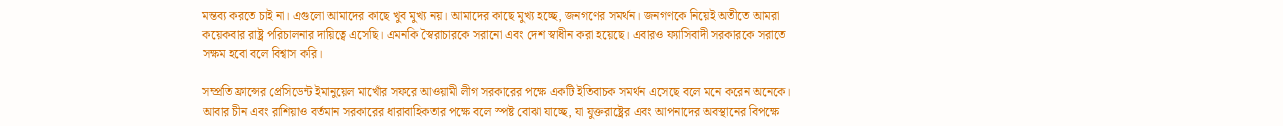মন্তব্য করতে চাই না। এগুলো আমাদের কাছে খুব মুখ্য নয়। আমাদের কাছে মুখ্য হচ্ছে, জনগণের সমর্থন। জনগণকে নিয়েই অতীতে আমরা কয়েকবার রাষ্ট্র পরিচালনার দায়িত্বে এসেছি। এমনকি স্বৈরাচারকে সরানো এবং দেশ স্বাধীন করা হয়েছে। এবারও ফ্যাসিবাদী সরকারকে সরাতে সক্ষম হবো বলে বিশ্বাস করি।

সম্প্রতি ফ্রান্সের প্রেসিডেন্ট ইমানুয়েল মাখোঁর সফরে আওয়ামী লীগ সরকারের পক্ষে একটি ইতিবাচক সমর্থন এসেছে বলে মনে করেন অনেকে। আবার চীন এবং রাশিয়াও বর্তমান সরকারের ধারাবাহিকতার পক্ষে বলে স্পষ্ট বোঝা যাচ্ছে, যা যুক্তরাষ্ট্রের এবং আপনাদের অবস্থানের বিপক্ষে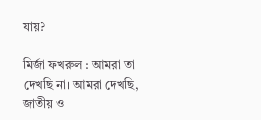যায়?

মির্জা ফখরুল : আমরা তা দেখছি না। আমরা দেখছি, জাতীয় ও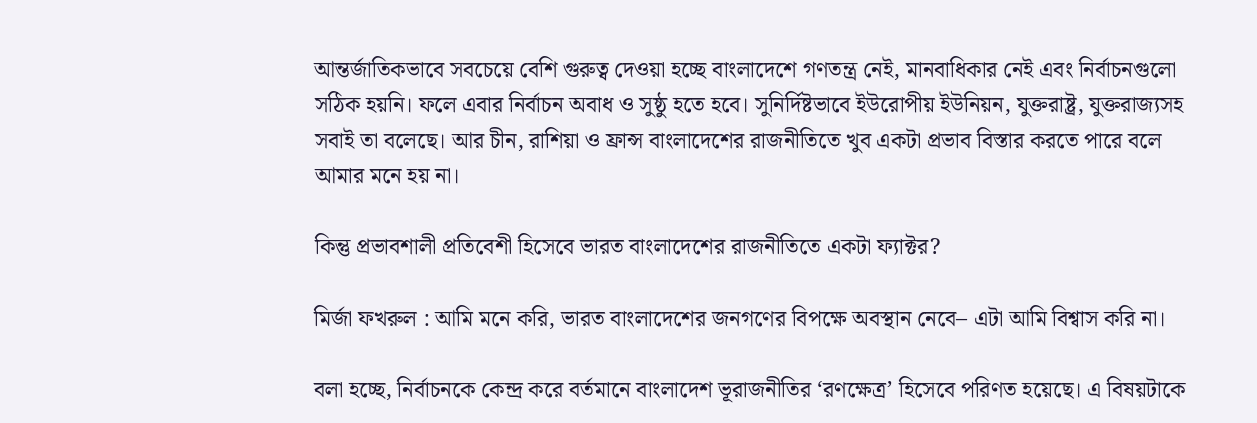আন্তর্জাতিকভাবে সবচেয়ে বেশি গুরুত্ব দেওয়া হচ্ছে বাংলাদেশে গণতন্ত্র নেই, মানবাধিকার নেই এবং নির্বাচনগুলো সঠিক হয়নি। ফলে এবার নির্বাচন অবাধ ও সুষ্ঠু হতে হবে। সুনির্দিষ্টভাবে ইউরোপীয় ইউনিয়ন, যুক্তরাষ্ট্র, যুক্তরাজ্যসহ সবাই তা বলেছে। আর চীন, রাশিয়া ও ফ্রান্স বাংলাদেশের রাজনীতিতে খুব একটা প্রভাব বিস্তার করতে পারে বলে আমার মনে হয় না।

কিন্তু প্রভাবশালী প্রতিবেশী হিসেবে ভারত বাংলাদেশের রাজনীতিতে একটা ফ্যাক্টর?

মির্জা ফখরুল : আমি মনে করি, ভারত বাংলাদেশের জনগণের বিপক্ষে অবস্থান নেবে– এটা আমি বিশ্বাস করি না।

বলা হচ্ছে, নির্বাচনকে কেন্দ্র করে বর্তমানে বাংলাদেশ ভূরাজনীতির ‘রণক্ষেত্র’ হিসেবে পরিণত হয়েছে। এ বিষয়টাকে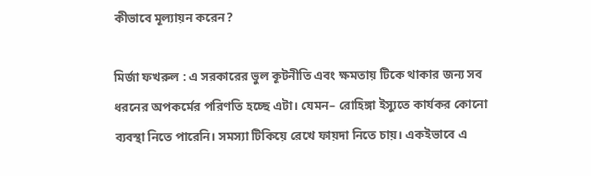কীভাবে মূল্যায়ন করেন?

মির্জা ফখরুল : এ সরকারের ভুল কূটনীতি এবং ক্ষমতায় টিকে থাকার জন্য সব ধরনের অপকর্মের পরিণতি হচ্ছে এটা। যেমন– রোহিঙ্গা ইস্যুতে কার্যকর কোনো ব্যবস্থা নিতে পারেনি। সমস্যা টিকিয়ে রেখে ফায়দা নিতে চায়। একইভাবে এ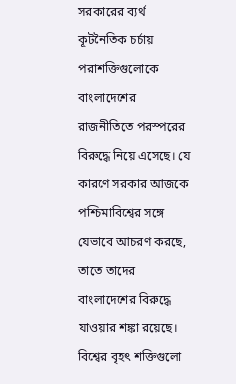সরকারের ব্যর্থ কূটনৈতিক চর্চায় পরাশক্তিগুলোকে বাংলাদেশের রাজনীতিতে পরস্পরের বিরুদ্ধে নিয়ে এসেছে। যে কারণে সরকার আজকে পশ্চিমাবিশ্বের সঙ্গে যেভাবে আচরণ করছে, তাতে তাদের বাংলাদেশের বিরুদ্ধে যাওয়ার শঙ্কা রয়েছে। বিশ্বের বৃহৎ শক্তিগুলো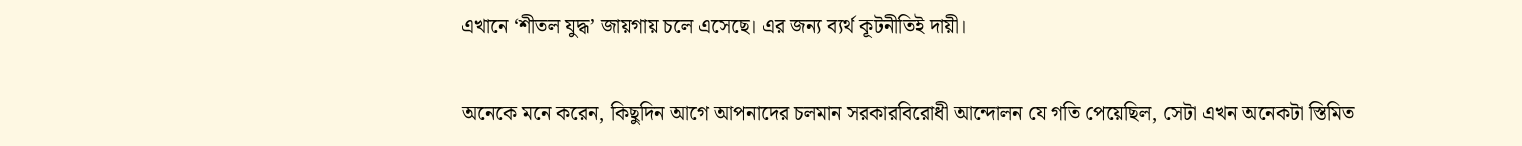এখানে ‘শীতল যুদ্ধ’ জায়গায় চলে এসেছে। এর জন্য ব্যর্থ কূটনীতিই দায়ী।

অনেকে মনে করেন, কিছুদিন আগে আপনাদের চলমান সরকারবিরোধী আন্দোলন যে গতি পেয়েছিল, সেটা এখন অনেকটা স্তিমিত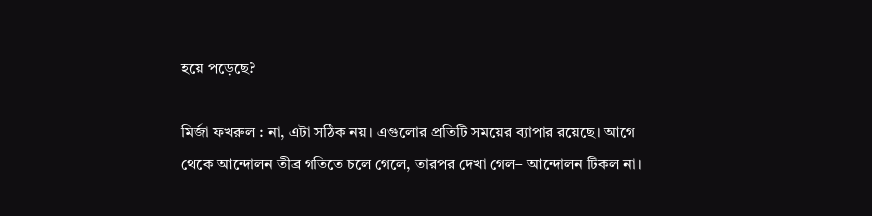হয়ে পড়েছে?

মির্জা ফখরুল : না, এটা সঠিক নয়। এগুলোর প্রতিটি সময়ের ব্যাপার রয়েছে। আগে থেকে আন্দোলন তীব্র গতিতে চলে গেলে, তারপর দেখা গেল– আন্দোলন টিকল না।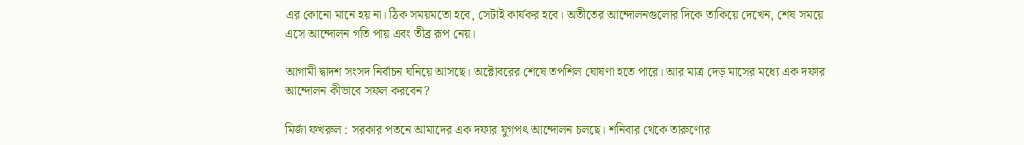এর কোনো মানে হয় না। ঠিক সময়মতো হবে, সেটাই কার্যকর হবে। অতীতের আন্দোলনগুলোর দিকে তাকিয়ে দেখেন, শেষ সময়ে এসে আন্দোলন গতি পায় এবং তীব্র রূপ নেয়।

আগামী দ্বাদশ সংসদ নির্বাচন ঘনিয়ে আসছে। অক্টোবরের শেষে তপশিল ঘোষণা হতে পারে। আর মাত্র দেড় মাসের মধ্যে এক দফার আন্দোলন কীভাবে সফল করবেন?

মির্জা ফখরুল : সরকার পতনে আমাদের এক দফার যুগপৎ আন্দোলন চলছে। শনিবার থেকে তারুণ্যের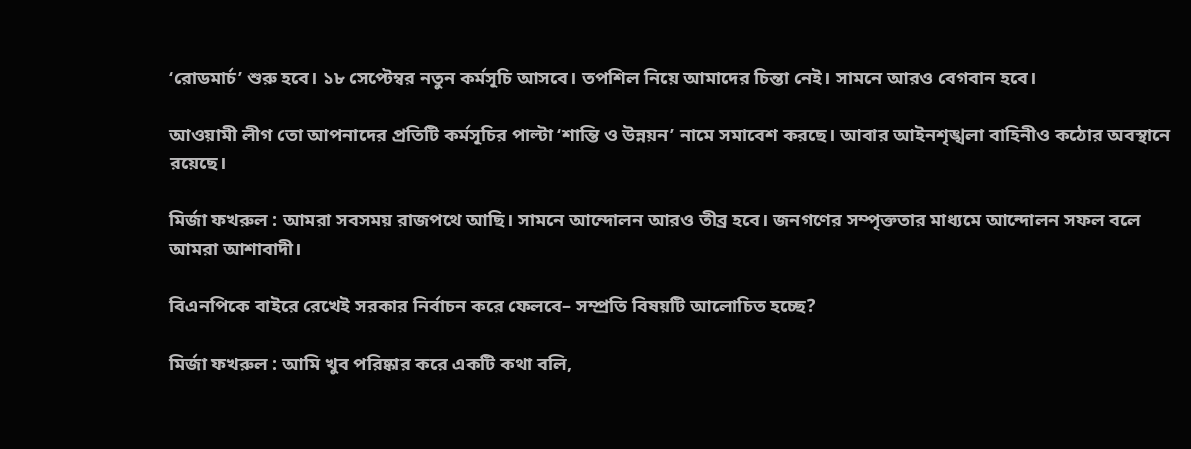‘রোডমার্চ’ শুরু হবে। ১৮ সেপ্টেম্বর নতুন কর্মসূচি আসবে। তপশিল নিয়ে আমাদের চিন্তা নেই। সামনে আরও বেগবান হবে।

আওয়ামী লীগ তো আপনাদের প্রতিটি কর্মসূচির পাল্টা ‘শান্তি ও উন্নয়ন’ নামে সমাবেশ করছে। আবার আইনশৃঙ্খলা বাহিনীও কঠোর অবস্থানে রয়েছে।

মির্জা ফখরুল : আমরা সবসময় রাজপথে আছি। সামনে আন্দোলন আরও তীব্র হবে। জনগণের সম্পৃক্ততার মাধ্যমে আন্দোলন সফল বলে আমরা আশাবাদী।

বিএনপিকে বাইরে রেখেই সরকার নির্বাচন করে ফেলবে– সম্প্রতি বিষয়টি আলোচিত হচ্ছে?

মির্জা ফখরুল : আমি খুব পরিষ্কার করে একটি কথা বলি,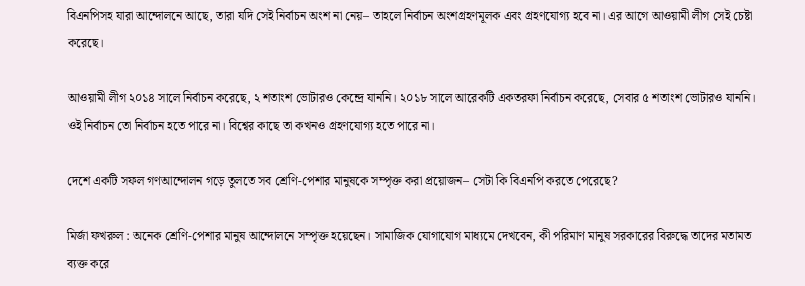বিএনপিসহ যারা আন্দোলনে আছে, তারা যদি সেই নির্বাচন অংশ না নেয়– তাহলে নির্বাচন অংশগ্রহণমূলক এবং গ্রহণযোগ্য হবে না। এর আগে আওয়ামী লীগ সেই চেষ্টা করেছে।

আওয়ামী লীগ ২০১৪ সালে নির্বাচন করেছে, ২ শতাংশ ভোটারও কেন্দ্রে যাননি। ২০১৮ সালে আরেকটি একতরফা নির্বাচন করেছে, সেবার ৫ শতাংশ ভোটারও যাননি। ওই নির্বাচন তো নির্বাচন হতে পারে না। বিশ্বের কাছে তা কখনও গ্রহণযোগ্য হতে পারে না।

দেশে একটি সফল গণআন্দোলন গড়ে তুলতে সব শ্রেণি-পেশার মানুষকে সম্পৃক্ত করা প্রয়োজন– সেটা কি বিএনপি করতে পেরেছে?

মির্জা ফখরুল : অনেক শ্রেণি-পেশার মানুষ আন্দোলনে সম্পৃক্ত হয়েছেন। সামাজিক যোগাযোগ মাধ্যমে দেখবেন, কী পরিমাণ মানুষ সরকারের বিরুদ্ধে তাদের মতামত ব্যক্ত করে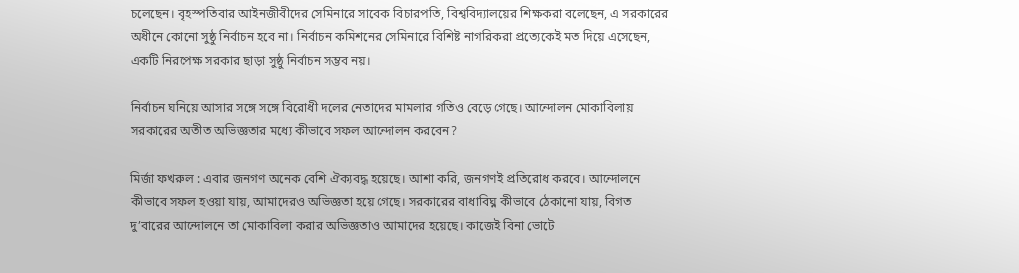চলেছেন। বৃহস্পতিবার আইনজীবীদের সেমিনারে সাবেক বিচারপতি, বিশ্ববিদ্যালয়ের শিক্ষকরা বলেছেন, এ সরকারের অধীনে কোনো সুষ্ঠু নির্বাচন হবে না। নির্বাচন কমিশনের সেমিনারে বিশিষ্ট নাগরিকরা প্রত্যেকেই মত দিয়ে এসেছেন, একটি নিরপেক্ষ সরকার ছাড়া সুষ্ঠু নির্বাচন সম্ভব নয়।

নির্বাচন ঘনিয়ে আসার সঙ্গে সঙ্গে বিরোধী দলের নেতাদের মামলার গতিও বেড়ে গেছে। আন্দোলন মোকাবিলায় সরকারের অতীত অভিজ্ঞতার মধ্যে কীভাবে সফল আন্দোলন করবেন?

মির্জা ফখরুল : এবার জনগণ অনেক বেশি ঐক্যবদ্ধ হয়েছে। আশা করি, জনগণই প্রতিরোধ করবে। আন্দোলনে কীভাবে সফল হওয়া যায়, আমাদেরও অভিজ্ঞতা হয়ে গেছে। সরকারের বাধাবিঘ্ন কীভাবে ঠেকানো যায়, বিগত দু’বারের আন্দোলনে তা মোকাবিলা করার অভিজ্ঞতাও আমাদের হয়েছে। কাজেই বিনা ভোটে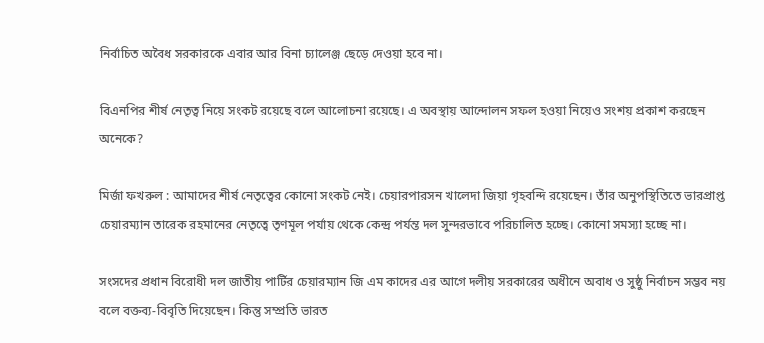নির্বাচিত অবৈধ সরকারকে এবার আর বিনা চ্যালেঞ্জ ছেড়ে দেওয়া হবে না।

বিএনপির শীর্ষ নেতৃত্ব নিয়ে সংকট রয়েছে বলে আলোচনা রয়েছে। এ অবস্থায় আন্দোলন সফল হওয়া নিয়েও সংশয় প্রকাশ করছেন অনেকে?

মির্জা ফখরুল : আমাদের শীর্ষ নেতৃত্বের কোনো সংকট নেই। চেয়ারপারসন খালেদা জিয়া গৃহবন্দি রয়েছেন। তাঁর অনুপস্থিতিতে ভারপ্রাপ্ত চেয়ারম্যান তারেক রহমানের নেতৃত্বে তৃণমূল পর্যায় থেকে কেন্দ্র পর্যন্ত দল সুন্দরভাবে পরিচালিত হচ্ছে। কোনো সমস্যা হচ্ছে না।

সংসদের প্রধান বিরোধী দল জাতীয় পার্টির চেয়ারম্যান জি এম কাদের এর আগে দলীয় সরকারের অধীনে অবাধ ও সুষ্ঠু নির্বাচন সম্ভব নয় বলে বক্তব্য-বিবৃতি দিয়েছেন। কিন্তু সম্প্রতি ভারত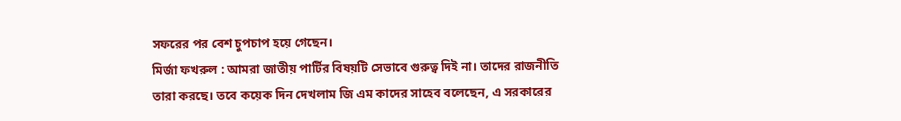সফরের পর বেশ চুপচাপ হয়ে গেছেন।
মির্জা ফখরুল : আমরা জাতীয় পার্টির বিষয়টি সেভাবে গুরুত্ব দিই না। তাদের রাজনীতি তারা করছে। তবে কয়েক দিন দেখলাম জি এম কাদের সাহেব বলেছেন, এ সরকারের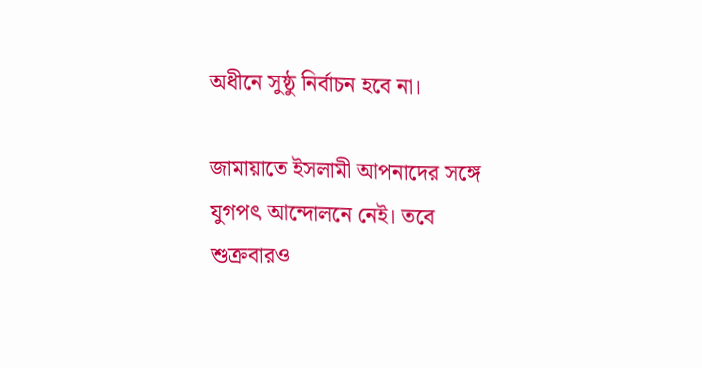অধীনে সুষ্ঠু নির্বাচন হবে না।

জামায়াতে ইসলামী আপনাদের সঙ্গে যুগপৎ আন্দোলনে নেই। তবে শুক্রবারও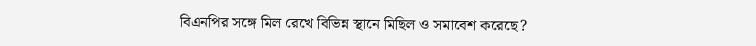বিএনপির সঙ্গে মিল রেখে বিভিন্ন স্থানে মিছিল ও সমাবেশ করেছে?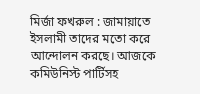মির্জা ফখরুল : জামায়াতে ইসলামী তাদের মতো করে আন্দোলন করছে। আজকে কমিউনিস্ট পার্টিসহ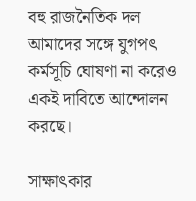বহু রাজনৈতিক দল আমাদের সঙ্গে যুগপৎ কর্মসূচি ঘোষণা না করেও একই দাবিতে আন্দোলন করছে।

সাক্ষাৎকার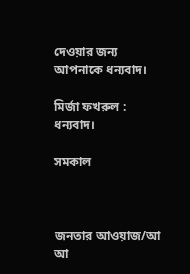দেওয়ার জন্য আপনাকে ধন্যবাদ।

মির্জা ফখরুল : ধন্যবাদ।

সমকাল



জনতার আওয়াজ/আ আ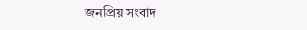জনপ্রিয় সংবাদ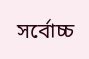সর্বোচ্চ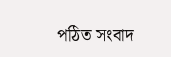পঠিত সংবাদ